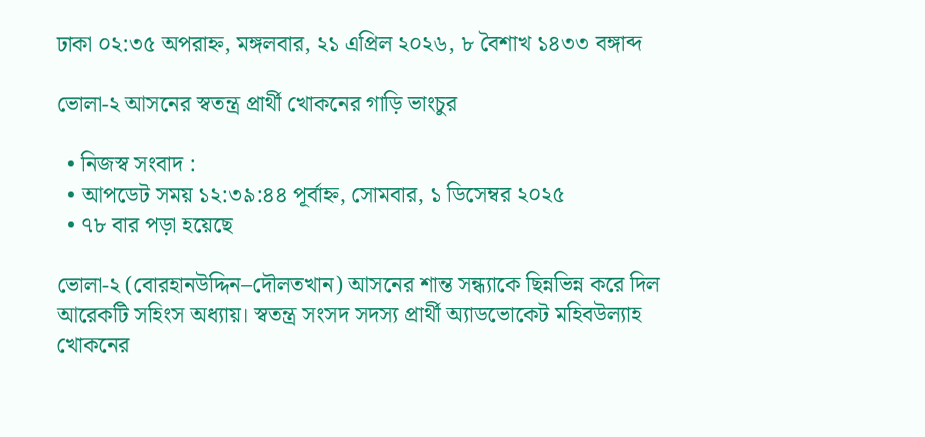ঢাকা ০২:৩৫ অপরাহ্ন, মঙ্গলবার, ২১ এপ্রিল ২০২৬, ৮ বৈশাখ ১৪৩৩ বঙ্গাব্দ

ভোলা-২ আসনের স্বতন্ত্র প্রার্থী খোকনের গাড়ি ভাংচুর

  • নিজস্ব সংবাদ :
  • আপডেট সময় ১২:৩৯:৪৪ পূর্বাহ্ন, সোমবার, ১ ডিসেম্বর ২০২৫
  • ৭৮ বার পড়া হয়েছে

ভোলা-২ (বোরহানউদ্দিন–দৌলতখান) আসনের শান্ত সন্ধ্যাকে ছিন্নভিন্ন করে দিল আরেকটি সহিংস অধ্যায়। স্বতন্ত্র সংসদ সদস্য প্রার্থী অ্যাডভোকেট মহিবউল্যাহ খোকনের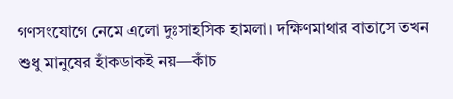গণসংযোগে নেমে এলো দুঃসাহসিক হামলা। দক্ষিণমাথার বাতাসে তখন শুধু মানুষের হাঁকডাকই নয়—কাঁচ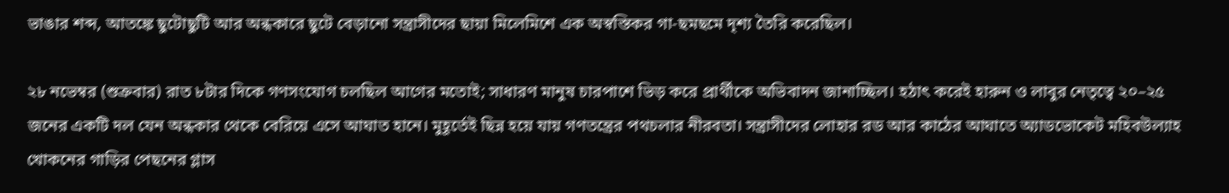ভাঙার শব্দ, আতঙ্কে ছুটোছুটি আর অন্ধকারে ছুটে বেড়ানো সন্ত্রাসীদের ছায়া মিলেমিশে এক অস্বস্তিকর গা-ছমছমে দৃশ্য তৈরি করেছিল।

২৮ নভেম্বর (শুক্রবার) রাত ৮টার দিকে গণসংযোগ চলছিল আগের মতোই; সাধারণ মানুষ চারপাশে ভিড় করে প্রার্থীকে অভিবাদন জানাচ্ছিল। হঠাৎ করেই হারুন ও লাবুর নেতৃত্বে ২০–২৫ জনের একটি দল যেন অন্ধকার থেকে বেরিয়ে এসে আঘাত হানে। মুহূর্তেই ছিন্ন হয়ে যায় গণতন্ত্রের পথচলার নীরবতা। সন্ত্রাসীদের লোহার রড আর কাঠের আঘাতে অ্যাডভোকেট মহিবউল্যাহ খোকনের গাড়ির পেছনের গ্লাস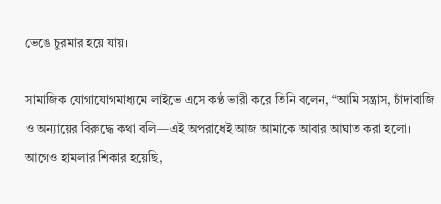ভেঙে চুরমার হয়ে যায়।

সামাজিক যোগাযোগমাধ্যমে লাইভে এসে কণ্ঠ ভারী করে তিনি বলেন, “আমি সন্ত্রাস, চাঁদাবাজি ও অন্যায়ের বিরুদ্ধে কথা বলি—এই অপরাধেই আজ আমাকে আবার আঘাত করা হলো। আগেও হামলার শিকার হয়েছি,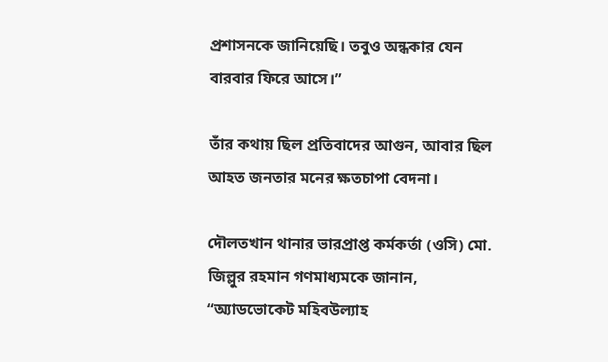প্রশাসনকে জানিয়েছি। তবুও অন্ধকার যেন বারবার ফিরে আসে।”

তাঁর কথায় ছিল প্রতিবাদের আগুন, আবার ছিল আহত জনতার মনের ক্ষতচাপা বেদনা।

দৌলতখান থানার ভারপ্রাপ্ত কর্মকর্তা (ওসি) মো. জিল্লুর রহমান গণমাধ্যমকে জানান, “অ্যাডভোকেট মহিবউল্যাহ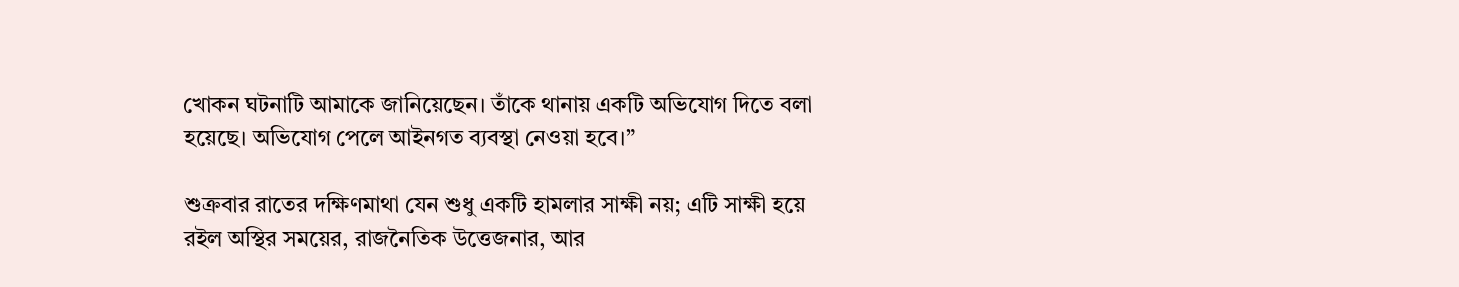খোকন ঘটনাটি আমাকে জানিয়েছেন। তাঁকে থানায় একটি অভিযোগ দিতে বলা হয়েছে। অভিযোগ পেলে আইনগত ব্যবস্থা নেওয়া হবে।”

শুক্রবার রাতের দক্ষিণমাথা যেন শুধু একটি হামলার সাক্ষী নয়; এটি সাক্ষী হয়ে রইল অস্থির সময়ের, রাজনৈতিক উত্তেজনার, আর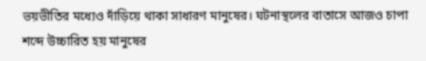ভয়ভীতির মধ্যেও দাঁড়িয়ে থাকা সাধারণ মানুষের। ঘটনাস্থলের বাতাসে আজও চাপা শব্দে উচ্চারিত হয় মানুষের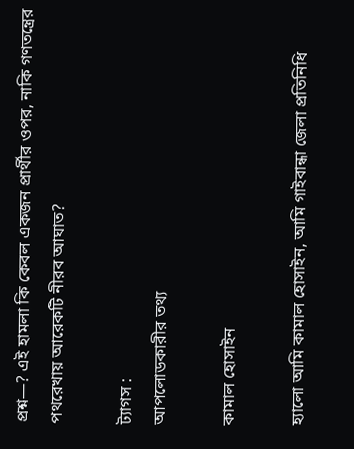প্রশ্ন—? এই হামলা কি কেবল একজন প্রার্থীর ওপর, নাকি গণতন্ত্রের পথরেখায় আরেকটি নীরব আঘাত?

ট্যাগস :
আপলোডকারীর তথ্য

কামাল হোসাইন

হ্যালো আমি কামাল হোসাইন, আমি গাইবান্ধা জেলা প্রতিনিধি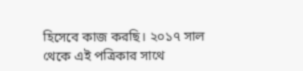হিসেবে কাজ করছি। ২০১৭ সাল থেকে এই পত্রিকার সাথে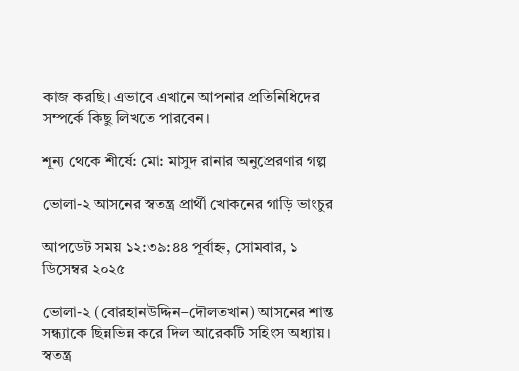কাজ করছি। এভাবে এখানে আপনার প্রতিনিধিদের সম্পর্কে কিছু লিখতে পারবেন।

শূন্য থেকে শীর্ষে: মো: মাসুদ রানার অনুপ্রেরণার গল্প

ভোলা-২ আসনের স্বতন্ত্র প্রার্থী খোকনের গাড়ি ভাংচুর

আপডেট সময় ১২:৩৯:৪৪ পূর্বাহ্ন, সোমবার, ১ ডিসেম্বর ২০২৫

ভোলা-২ (বোরহানউদ্দিন–দৌলতখান) আসনের শান্ত সন্ধ্যাকে ছিন্নভিন্ন করে দিল আরেকটি সহিংস অধ্যায়। স্বতন্ত্র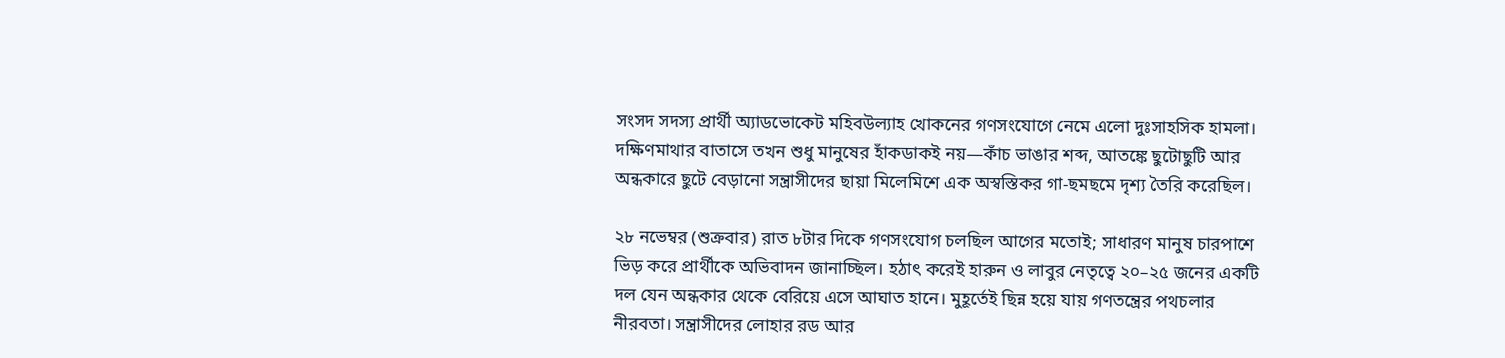সংসদ সদস্য প্রার্থী অ্যাডভোকেট মহিবউল্যাহ খোকনের গণসংযোগে নেমে এলো দুঃসাহসিক হামলা। দক্ষিণমাথার বাতাসে তখন শুধু মানুষের হাঁকডাকই নয়—কাঁচ ভাঙার শব্দ, আতঙ্কে ছুটোছুটি আর অন্ধকারে ছুটে বেড়ানো সন্ত্রাসীদের ছায়া মিলেমিশে এক অস্বস্তিকর গা-ছমছমে দৃশ্য তৈরি করেছিল।

২৮ নভেম্বর (শুক্রবার) রাত ৮টার দিকে গণসংযোগ চলছিল আগের মতোই; সাধারণ মানুষ চারপাশে ভিড় করে প্রার্থীকে অভিবাদন জানাচ্ছিল। হঠাৎ করেই হারুন ও লাবুর নেতৃত্বে ২০–২৫ জনের একটি দল যেন অন্ধকার থেকে বেরিয়ে এসে আঘাত হানে। মুহূর্তেই ছিন্ন হয়ে যায় গণতন্ত্রের পথচলার নীরবতা। সন্ত্রাসীদের লোহার রড আর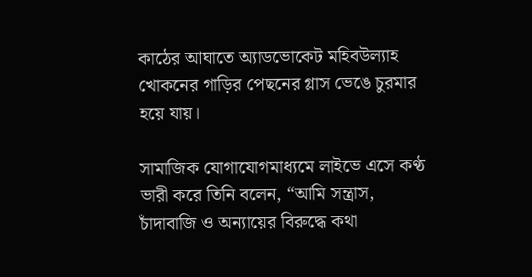কাঠের আঘাতে অ্যাডভোকেট মহিবউল্যাহ খোকনের গাড়ির পেছনের গ্লাস ভেঙে চুরমার হয়ে যায়।

সামাজিক যোগাযোগমাধ্যমে লাইভে এসে কণ্ঠ ভারী করে তিনি বলেন, “আমি সন্ত্রাস, চাঁদাবাজি ও অন্যায়ের বিরুদ্ধে কথা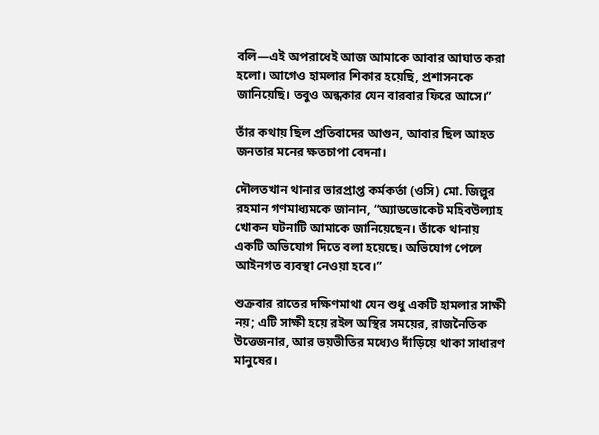বলি—এই অপরাধেই আজ আমাকে আবার আঘাত করা হলো। আগেও হামলার শিকার হয়েছি, প্রশাসনকে জানিয়েছি। তবুও অন্ধকার যেন বারবার ফিরে আসে।”

তাঁর কথায় ছিল প্রতিবাদের আগুন, আবার ছিল আহত জনতার মনের ক্ষতচাপা বেদনা।

দৌলতখান থানার ভারপ্রাপ্ত কর্মকর্তা (ওসি) মো. জিল্লুর রহমান গণমাধ্যমকে জানান, “অ্যাডভোকেট মহিবউল্যাহ খোকন ঘটনাটি আমাকে জানিয়েছেন। তাঁকে থানায় একটি অভিযোগ দিতে বলা হয়েছে। অভিযোগ পেলে আইনগত ব্যবস্থা নেওয়া হবে।”

শুক্রবার রাতের দক্ষিণমাথা যেন শুধু একটি হামলার সাক্ষী নয়; এটি সাক্ষী হয়ে রইল অস্থির সময়ের, রাজনৈতিক উত্তেজনার, আর ভয়ভীতির মধ্যেও দাঁড়িয়ে থাকা সাধারণ মানুষের।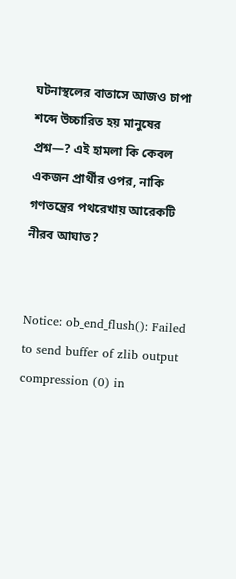ঘটনাস্থলের বাতাসে আজও চাপা শব্দে উচ্চারিত হয় মানুষের প্রশ্ন—? এই হামলা কি কেবল একজন প্রার্থীর ওপর, নাকি গণতন্ত্রের পথরেখায় আরেকটি নীরব আঘাত?


Notice: ob_end_flush(): Failed to send buffer of zlib output compression (0) in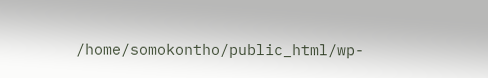/home/somokontho/public_html/wp-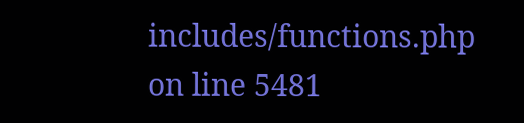includes/functions.php on line 5481